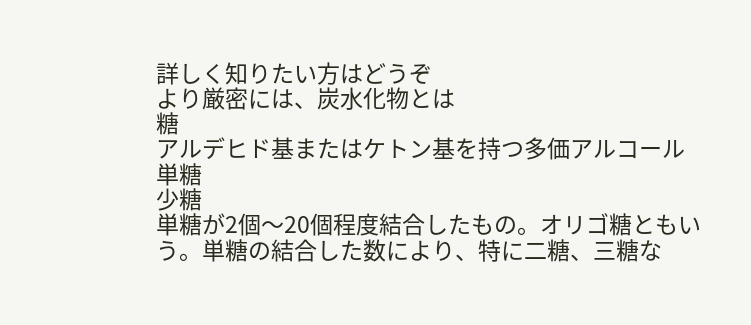詳しく知りたい方はどうぞ
より厳密には、炭水化物とは
糖
アルデヒド基またはケトン基を持つ多価アルコール
単糖
少糖
単糖が2個〜20個程度結合したもの。オリゴ糖ともいう。単糖の結合した数により、特に二糖、三糖な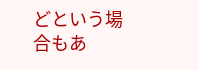どという場合もあ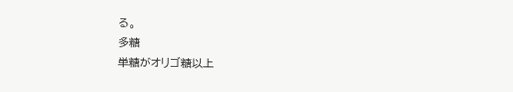る。
多糖
単糖がオリゴ糖以上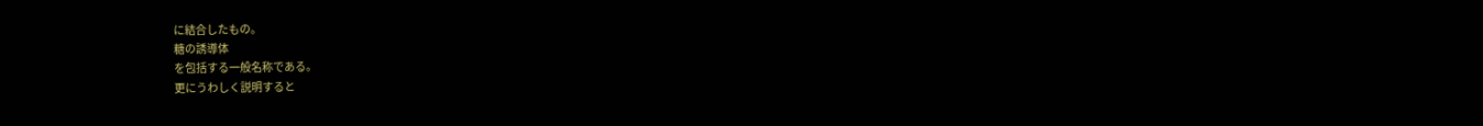に結合したもの。
糖の誘導体
を包括する一般名称である。
更にうわしく説明すると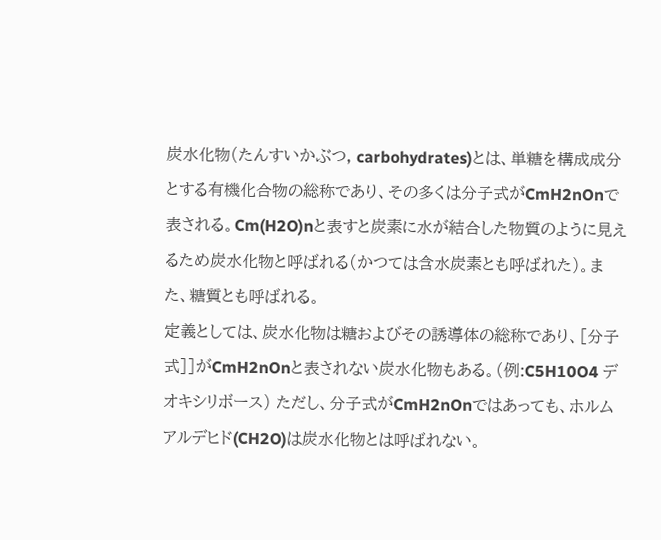炭水化物(たんすいかぶつ, carbohydrates)とは、単糖を構成成分とする有機化合物の総称であり、その多くは分子式がCmH2nOnで表される。Cm(H2O)nと表すと炭素に水が結合した物質のように見えるため炭水化物と呼ばれる(かつては含水炭素とも呼ばれた)。また、糖質とも呼ばれる。
定義としては、炭水化物は糖およびその誘導体の総称であり、[分子式]]がCmH2nOnと表されない炭水化物もある。(例:C5H10O4 デオキシリボース) ただし、分子式がCmH2nOnではあっても、ホルムアルデヒド(CH2O)は炭水化物とは呼ばれない。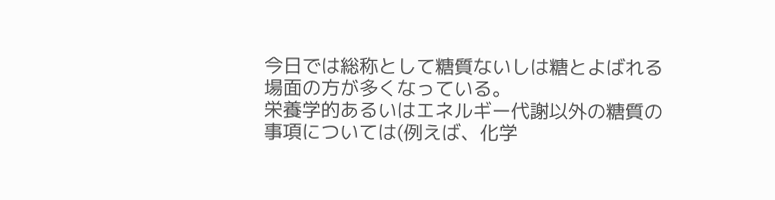今日では総称として糖質ないしは糖とよばれる場面の方が多くなっている。
栄養学的あるいはエネルギー代謝以外の糖質の事項については(例えば、化学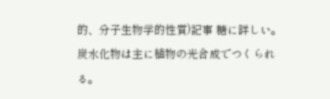的、分子生物学的性質)記事 糖に詳しい。
炭水化物は主に植物の光合成でつくられる。